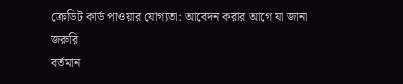ক্রেডিট কার্ড পাওয়ার যোগ্যতা: আবেদন করার আগে যা জানা জরুরি
বর্তমান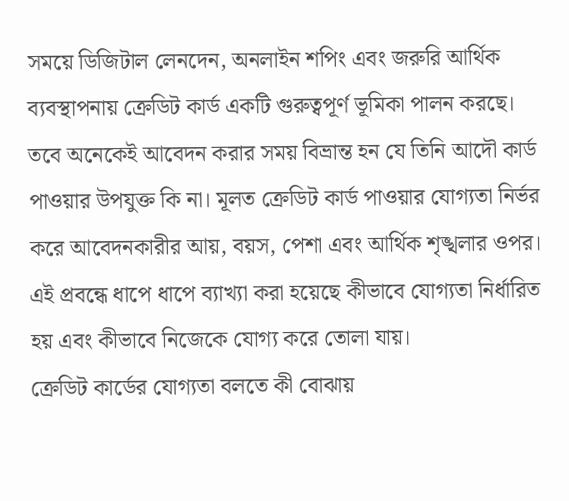সময়ে ডিজিটাল লেনদেন, অনলাইন শপিং এবং জরুরি আর্থিক ব্যবস্থাপনায় ক্রেডিট কার্ড একটি গুরুত্বপূর্ণ ভূমিকা পালন করছে। তবে অনেকেই আবেদন করার সময় বিভ্রান্ত হন যে তিনি আদৌ কার্ড পাওয়ার উপযুক্ত কি না। মূলত ক্রেডিট কার্ড পাওয়ার যোগ্যতা নির্ভর করে আবেদনকারীর আয়, বয়স, পেশা এবং আর্থিক শৃঙ্খলার ওপর। এই প্রবন্ধে ধাপে ধাপে ব্যাখ্যা করা হয়েছে কীভাবে যোগ্যতা নির্ধারিত হয় এবং কীভাবে নিজেকে যোগ্য করে তোলা যায়।
ক্রেডিট কার্ডের যোগ্যতা বলতে কী বোঝায়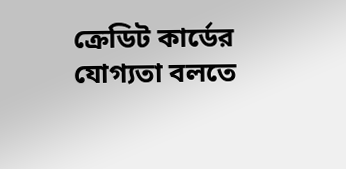ক্রেডিট কার্ডের যোগ্যতা বলতে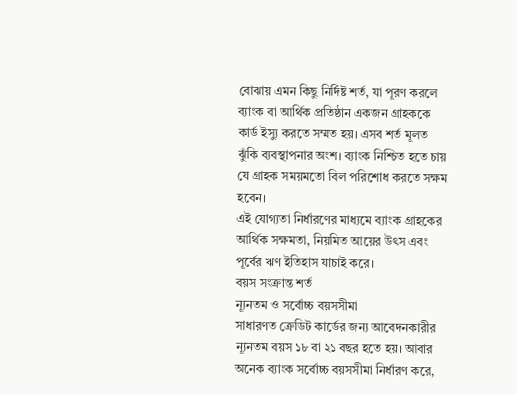বোঝায় এমন কিছু নির্দিষ্ট শর্ত, যা পূরণ করলে ব্যাংক বা আর্থিক প্রতিষ্ঠান একজন গ্রাহককে কার্ড ইস্যু করতে সম্মত হয়। এসব শর্ত মূলত ঝুঁকি ব্যবস্থাপনার অংশ। ব্যাংক নিশ্চিত হতে চায় যে গ্রাহক সময়মতো বিল পরিশোধ করতে সক্ষম হবেন।
এই যোগ্যতা নির্ধারণের মাধ্যমে ব্যাংক গ্রাহকের আর্থিক সক্ষমতা, নিয়মিত আয়ের উৎস এবং পূর্বের ঋণ ইতিহাস যাচাই করে।
বয়স সংক্রান্ত শর্ত
ন্যূনতম ও সর্বোচ্চ বয়সসীমা
সাধারণত ক্রেডিট কার্ডের জন্য আবেদনকারীর ন্যূনতম বয়স ১৮ বা ২১ বছর হতে হয়। আবার অনেক ব্যাংক সর্বোচ্চ বয়সসীমা নির্ধারণ করে,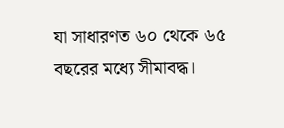যা সাধারণত ৬০ থেকে ৬৫ বছরের মধ্যে সীমাবদ্ধ।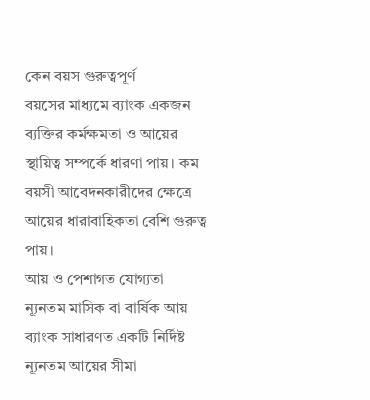কেন বয়স গুরুত্বপূর্ণ
বয়সের মাধ্যমে ব্যাংক একজন ব্যক্তির কর্মক্ষমতা ও আয়ের স্থায়িত্ব সম্পর্কে ধারণা পায়। কম বয়সী আবেদনকারীদের ক্ষেত্রে আয়ের ধারাবাহিকতা বেশি গুরুত্ব পায়।
আয় ও পেশাগত যোগ্যতা
ন্যূনতম মাসিক বা বার্ষিক আয়
ব্যাংক সাধারণত একটি নির্দিষ্ট ন্যূনতম আয়ের সীমা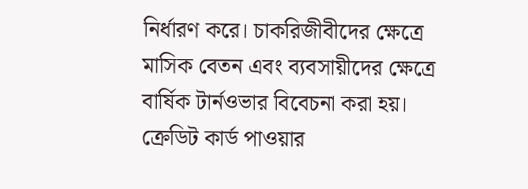নির্ধারণ করে। চাকরিজীবীদের ক্ষেত্রে মাসিক বেতন এবং ব্যবসায়ীদের ক্ষেত্রে বার্ষিক টার্নওভার বিবেচনা করা হয়। ক্রেডিট কার্ড পাওয়ার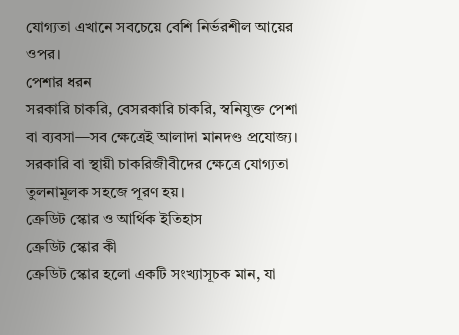যোগ্যতা এখানে সবচেয়ে বেশি নির্ভরশীল আয়ের ওপর।
পেশার ধরন
সরকারি চাকরি, বেসরকারি চাকরি, স্বনিযুক্ত পেশা বা ব্যবসা—সব ক্ষেত্রেই আলাদা মানদণ্ড প্রযোজ্য। সরকারি বা স্থায়ী চাকরিজীবীদের ক্ষেত্রে যোগ্যতা তুলনামূলক সহজে পূরণ হয়।
ক্রেডিট স্কোর ও আর্থিক ইতিহাস
ক্রেডিট স্কোর কী
ক্রেডিট স্কোর হলো একটি সংখ্যাসূচক মান, যা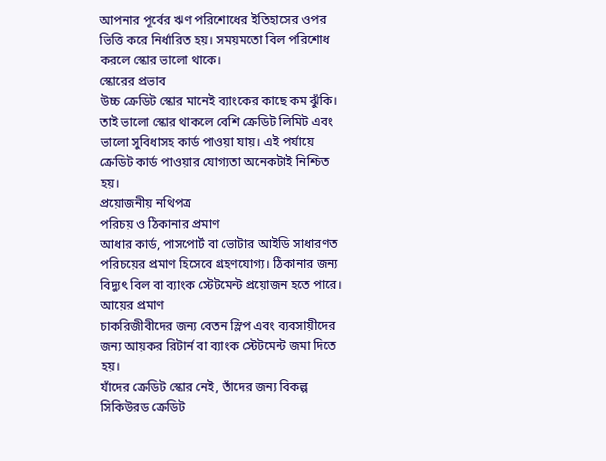আপনার পূর্বের ঋণ পরিশোধের ইতিহাসের ওপর ভিত্তি করে নির্ধারিত হয়। সময়মতো বিল পরিশোধ করলে স্কোর ভালো থাকে।
স্কোরের প্রভাব
উচ্চ ক্রেডিট স্কোর মানেই ব্যাংকের কাছে কম ঝুঁকি। তাই ভালো স্কোর থাকলে বেশি ক্রেডিট লিমিট এবং ভালো সুবিধাসহ কার্ড পাওয়া যায়। এই পর্যায়ে ক্রেডিট কার্ড পাওয়ার যোগ্যতা অনেকটাই নিশ্চিত হয়।
প্রয়োজনীয় নথিপত্র
পরিচয় ও ঠিকানার প্রমাণ
আধার কার্ড, পাসপোর্ট বা ভোটার আইডি সাধারণত পরিচয়ের প্রমাণ হিসেবে গ্রহণযোগ্য। ঠিকানার জন্য বিদ্যুৎ বিল বা ব্যাংক স্টেটমেন্ট প্রয়োজন হতে পারে।
আয়ের প্রমাণ
চাকরিজীবীদের জন্য বেতন স্লিপ এবং ব্যবসায়ীদের জন্য আয়কর রিটার্ন বা ব্যাংক স্টেটমেন্ট জমা দিতে হয়।
যাঁদের ক্রেডিট স্কোর নেই, তাঁদের জন্য বিকল্প
সিকিউরড ক্রেডিট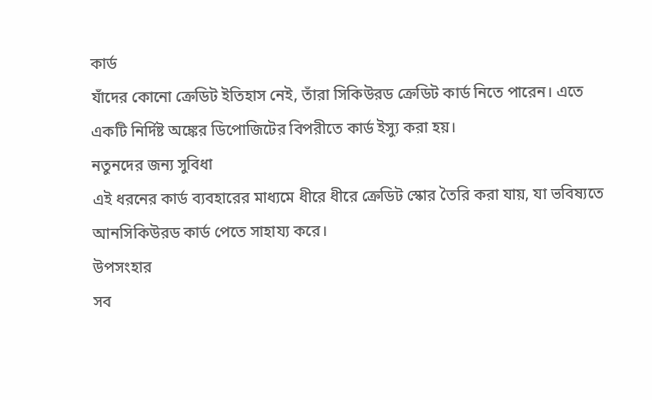কার্ড
যাঁদের কোনো ক্রেডিট ইতিহাস নেই, তাঁরা সিকিউরড ক্রেডিট কার্ড নিতে পারেন। এতে একটি নির্দিষ্ট অঙ্কের ডিপোজিটের বিপরীতে কার্ড ইস্যু করা হয়।
নতুনদের জন্য সুবিধা
এই ধরনের কার্ড ব্যবহারের মাধ্যমে ধীরে ধীরে ক্রেডিট স্কোর তৈরি করা যায়, যা ভবিষ্যতে আনসিকিউরড কার্ড পেতে সাহায্য করে।
উপসংহার
সব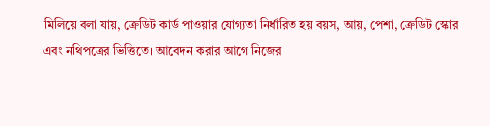মিলিয়ে বলা যায়, ক্রেডিট কার্ড পাওয়ার যোগ্যতা নির্ধারিত হয় বয়স, আয়, পেশা, ক্রেডিট স্কোর এবং নথিপত্রের ভিত্তিতে। আবেদন করার আগে নিজের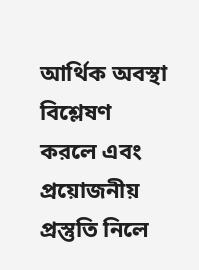আর্থিক অবস্থা বিশ্লেষণ করলে এবং প্রয়োজনীয় প্রস্তুতি নিলে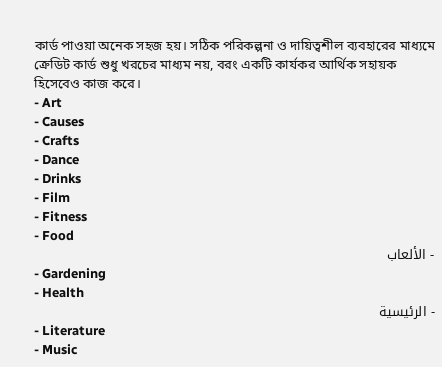কার্ড পাওয়া অনেক সহজ হয়। সঠিক পরিকল্পনা ও দায়িত্বশীল ব্যবহারের মাধ্যমে ক্রেডিট কার্ড শুধু খরচের মাধ্যম নয়, বরং একটি কার্যকর আর্থিক সহায়ক হিসেবেও কাজ করে।
- Art
- Causes
- Crafts
- Dance
- Drinks
- Film
- Fitness
- Food
- الألعاب
- Gardening
- Health
- الرئيسية
- Literature
- Music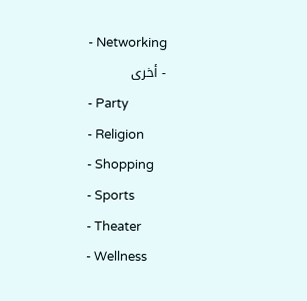- Networking
- أخرى
- Party
- Religion
- Shopping
- Sports
- Theater
- Wellness